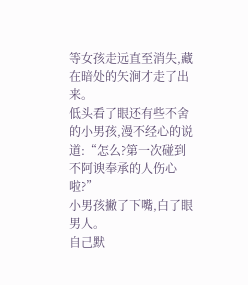等女孩走远直至消失,藏在暗处的矢涧才走了出来。
低头看了眼还有些不舍的小男孩,漫不经心的说道:“怎么?第一次碰到不阿谀奉承的人伤心啦?”
小男孩撇了下嘴,白了眼男人。
自己默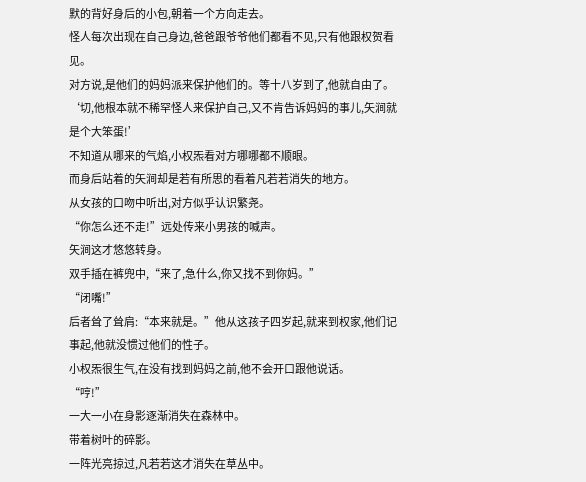默的背好身后的小包,朝着一个方向走去。
怪人每次出现在自己身边,爸爸跟爷爷他们都看不见,只有他跟权贺看见。
对方说,是他们的妈妈派来保护他们的。等十八岁到了,他就自由了。
‘切,他根本就不稀罕怪人来保护自己,又不肯告诉妈妈的事儿,矢涧就是个大笨蛋!’
不知道从哪来的气焰,小权炁看对方哪哪都不顺眼。
而身后站着的矢涧却是若有所思的看着凡若若消失的地方。
从女孩的口吻中听出,对方似乎认识繁尧。
“你怎么还不走!”远处传来小男孩的喊声。
矢涧这才悠悠转身。
双手插在裤兜中,“来了,急什么,你又找不到你妈。”
“闭嘴!”
后者耸了耸肩:“本来就是。”他从这孩子四岁起,就来到权家,他们记事起,他就没惯过他们的性子。
小权炁很生气,在没有找到妈妈之前,他不会开口跟他说话。
“哼!”
一大一小在身影逐渐消失在森林中。
带着树叶的碎影。
一阵光亮掠过,凡若若这才消失在草丛中。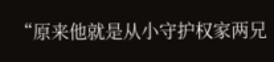“原来他就是从小守护权家两兄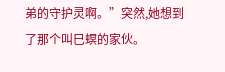弟的守护灵啊。”突然,她想到了那个叫巳螟的家伙。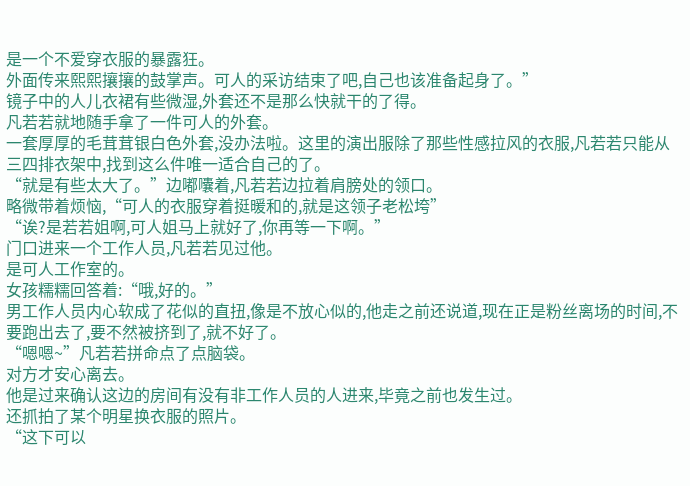是一个不爱穿衣服的暴露狂。
外面传来熙熙攘攘的鼓掌声。可人的采访结束了吧,自己也该准备起身了。”
镜子中的人儿衣裙有些微湿,外套还不是那么快就干的了得。
凡若若就地随手拿了一件可人的外套。
一套厚厚的毛茸茸银白色外套,没办法啦。这里的演出服除了那些性感拉风的衣服,凡若若只能从三四排衣架中,找到这么件唯一适合自己的了。
“就是有些太大了。”边嘟囔着,凡若若边拉着肩膀处的领口。
略微带着烦恼,“可人的衣服穿着挺暖和的,就是这领子老松垮”
“诶?是若若姐啊,可人姐马上就好了,你再等一下啊。”
门口进来一个工作人员,凡若若见过他。
是可人工作室的。
女孩糯糯回答着:“哦,好的。”
男工作人员内心软成了花似的直扭,像是不放心似的,他走之前还说道,现在正是粉丝离场的时间,不要跑出去了,要不然被挤到了,就不好了。
“嗯嗯~”凡若若拼命点了点脑袋。
对方才安心离去。
他是过来确认这边的房间有没有非工作人员的人进来,毕竟之前也发生过。
还抓拍了某个明星换衣服的照片。
“这下可以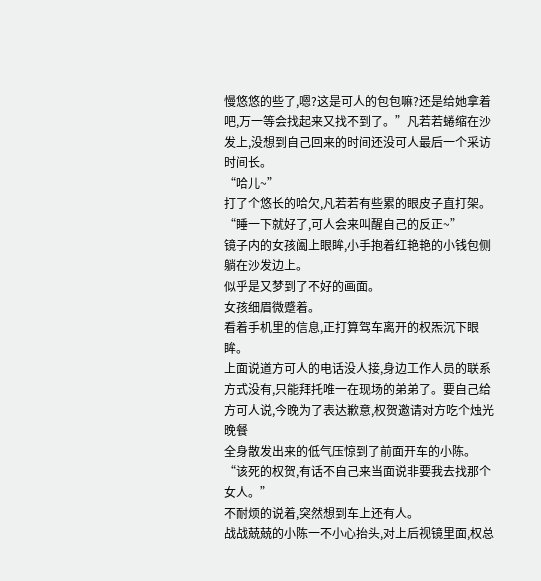慢悠悠的些了,嗯?这是可人的包包嘛?还是给她拿着吧,万一等会找起来又找不到了。”凡若若蜷缩在沙发上,没想到自己回来的时间还没可人最后一个采访时间长。
“哈儿~”
打了个悠长的哈欠,凡若若有些累的眼皮子直打架。
“睡一下就好了,可人会来叫醒自己的反正~”
镜子内的女孩阖上眼眸,小手抱着红艳艳的小钱包侧躺在沙发边上。
似乎是又梦到了不好的画面。
女孩细眉微蹙着。
看着手机里的信息,正打算驾车离开的权炁沉下眼眸。
上面说道方可人的电话没人接,身边工作人员的联系方式没有,只能拜托唯一在现场的弟弟了。要自己给方可人说,今晚为了表达歉意,权贺邀请对方吃个烛光晚餐
全身散发出来的低气压惊到了前面开车的小陈。
“该死的权贺,有话不自己来当面说非要我去找那个女人。”
不耐烦的说着,突然想到车上还有人。
战战兢兢的小陈一不小心抬头,对上后视镜里面,权总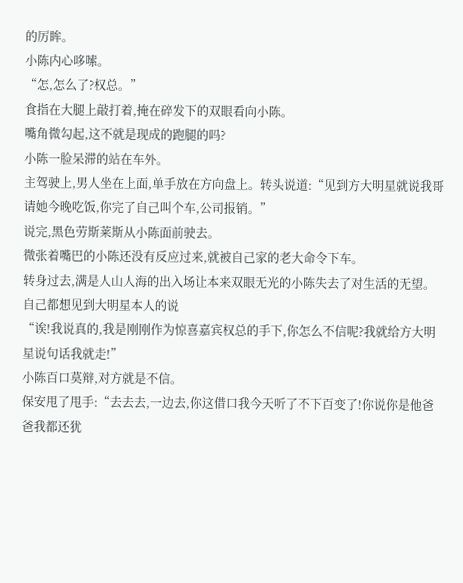的厉眸。
小陈内心哆嗦。
“怎,怎么了?权总。”
食指在大腿上敲打着,掩在碎发下的双眼看向小陈。
嘴角微勾起,这不就是现成的跑腿的吗?
小陈一脸呆滞的站在车外。
主驾驶上,男人坐在上面,单手放在方向盘上。转头说道:“见到方大明星就说我哥请她今晚吃饭,你完了自己叫个车,公司报销。”
说完,黑色劳斯莱斯从小陈面前驶去。
微张着嘴巴的小陈还没有反应过来,就被自己家的老大命令下车。
转身过去,满是人山人海的出入场让本来双眼无光的小陈失去了对生活的无望。
自己都想见到大明星本人的说
“诶!我说真的,我是刚刚作为惊喜嘉宾权总的手下,你怎么不信呢?我就给方大明星说句话我就走!”
小陈百口莫辩,对方就是不信。
保安甩了甩手:“去去去,一边去,你这借口我今天听了不下百变了!你说你是他爸爸我都还犹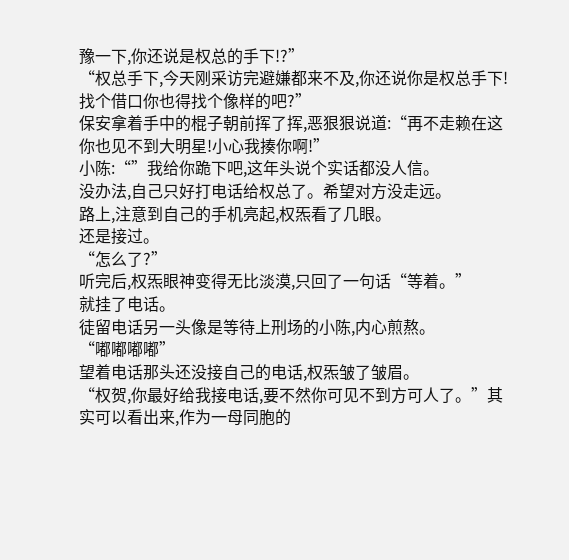豫一下,你还说是权总的手下!?”
“权总手下,今天刚采访完避嫌都来不及,你还说你是权总手下!找个借口你也得找个像样的吧?”
保安拿着手中的棍子朝前挥了挥,恶狠狠说道:“再不走赖在这你也见不到大明星!小心我揍你啊!”
小陈:“”我给你跪下吧,这年头说个实话都没人信。
没办法,自己只好打电话给权总了。希望对方没走远。
路上,注意到自己的手机亮起,权炁看了几眼。
还是接过。
“怎么了?”
听完后,权炁眼神变得无比淡漠,只回了一句话“等着。”
就挂了电话。
徒留电话另一头像是等待上刑场的小陈,内心煎熬。
“嘟嘟嘟嘟”
望着电话那头还没接自己的电话,权炁皱了皱眉。
“权贺,你最好给我接电话,要不然你可见不到方可人了。”其实可以看出来,作为一母同胞的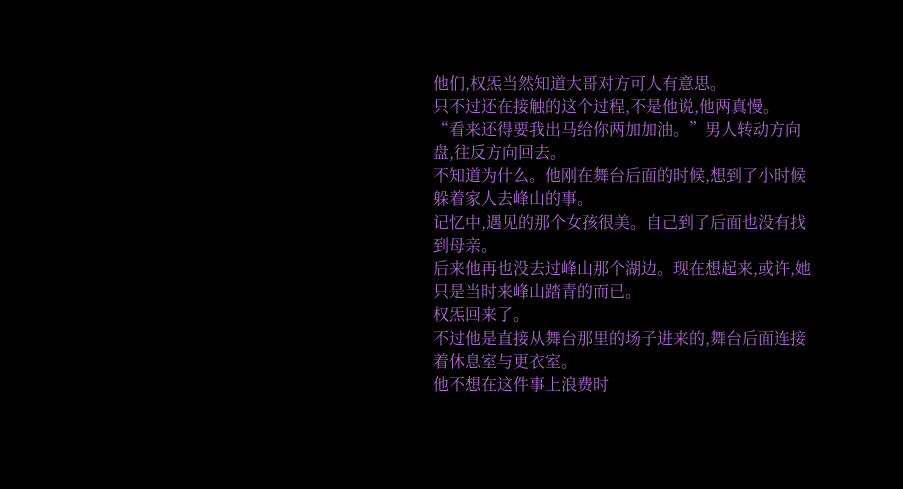他们,权炁当然知道大哥对方可人有意思。
只不过还在接触的这个过程,不是他说,他两真慢。
“看来还得要我出马给你两加加油。”男人转动方向盘,往反方向回去。
不知道为什么。他刚在舞台后面的时候,想到了小时候躲着家人去峰山的事。
记忆中,遇见的那个女孩很美。自己到了后面也没有找到母亲。
后来他再也没去过峰山那个湖边。现在想起来,或许,她只是当时来峰山踏青的而已。
权炁回来了。
不过他是直接从舞台那里的场子进来的,舞台后面连接着休息室与更衣室。
他不想在这件事上浪费时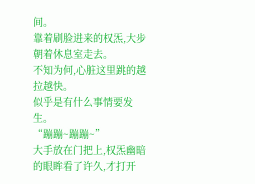间。
靠着刷脸进来的权炁,大步朝着休息室走去。
不知为何,心脏这里跳的越拉越快。
似乎是有什么事情要发生。
“蹦蹦~蹦蹦~”
大手放在门把上,权炁幽暗的眼眸看了许久,才打开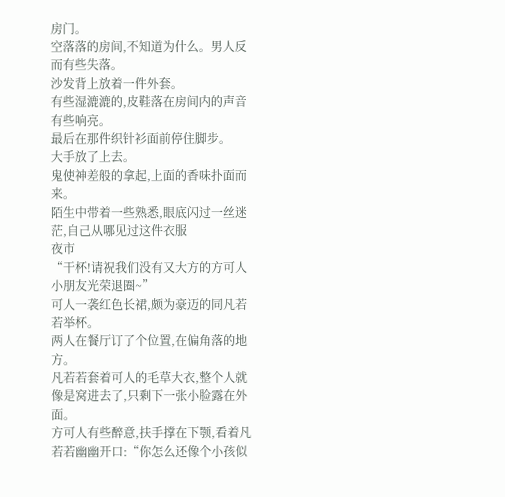房门。
空落落的房间,不知道为什么。男人反而有些失落。
沙发背上放着一件外套。
有些湿漉漉的,皮鞋落在房间内的声音有些响亮。
最后在那件织针衫面前停住脚步。
大手放了上去。
鬼使神差般的拿起,上面的香味扑面而来。
陌生中带着一些熟悉,眼底闪过一丝迷茫,自己从哪见过这件衣服
夜市
“干杯!请祝我们没有又大方的方可人小朋友光荣退圈~”
可人一袭红色长裙,颇为豪迈的同凡若若举杯。
两人在餐厅订了个位置,在偏角落的地方。
凡若若套着可人的毛草大衣,整个人就像是窝进去了,只剩下一张小脸露在外面。
方可人有些醉意,扶手撑在下颚,看着凡若若幽幽开口:“你怎么还像个小孩似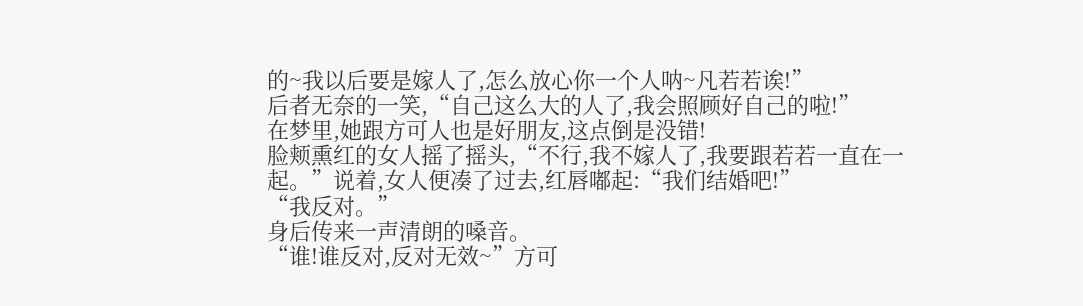的~我以后要是嫁人了,怎么放心你一个人呐~凡若若诶!”
后者无奈的一笑,“自己这么大的人了,我会照顾好自己的啦!”
在梦里,她跟方可人也是好朋友,这点倒是没错!
脸颊熏红的女人摇了摇头,“不行,我不嫁人了,我要跟若若一直在一起。”说着,女人便凑了过去,红唇嘟起:“我们结婚吧!”
“我反对。”
身后传来一声清朗的嗓音。
“谁!谁反对,反对无效~”方可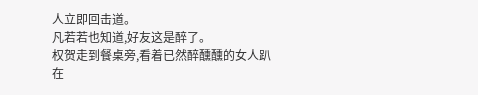人立即回击道。
凡若若也知道,好友这是醉了。
权贺走到餐桌旁,看着已然醉醺醺的女人趴在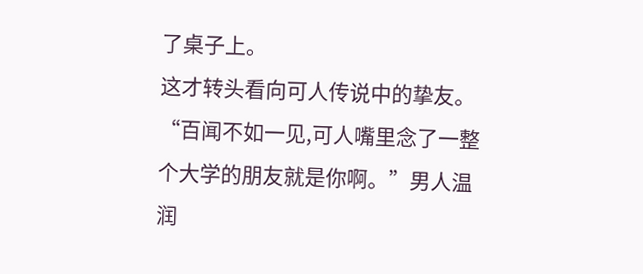了桌子上。
这才转头看向可人传说中的挚友。
“百闻不如一见,可人嘴里念了一整个大学的朋友就是你啊。”男人温润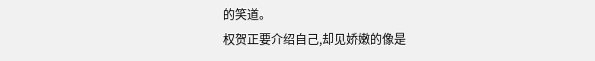的笑道。
权贺正要介绍自己,却见娇嫩的像是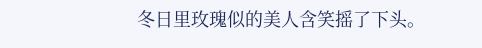冬日里玫瑰似的美人含笑摇了下头。